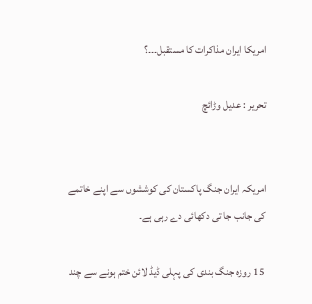امریکا ایران مذاکرات کا مستقبل۔۔۔؟

تحریر : عدیل وڑائچ


امریکہ ایران جنگ پاکستان کی کوششوں سے اپنے خاتمے کی جانب جا تی دکھائی دے رہی ہے۔

 15 روزہ جنگ بندی کی پہلی ڈیڈ لائن ختم ہونے سے چند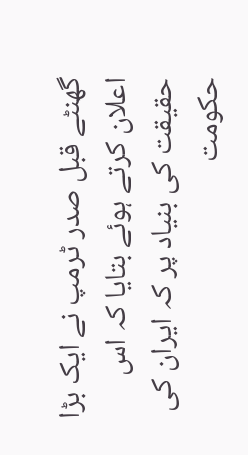گھنٹے قبل صدر ٹرمپ نے ایک بڑا اعلان کرتے ہوئے بتایا کہ اس حقیقت کی بنیاد پر کہ ایران کی حکومت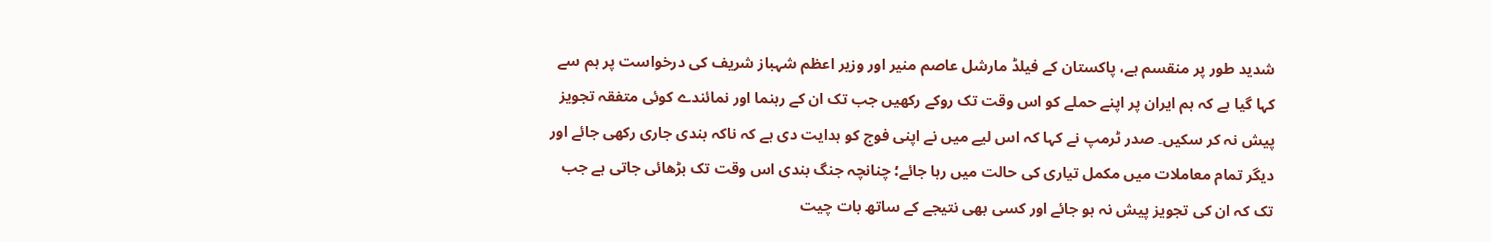شدید طور پر منقسم ہے، پاکستان کے فیلڈ مارشل عاصم منیر اور وزیر اعظم شہباز شریف کی درخواست پر ہم سے کہا گیا ہے کہ ہم ایران پر اپنے حملے کو اس وقت تک روکے رکھیں جب تک ان کے رہنما اور نمائندے کوئی متفقہ تجویز پیش نہ کر سکیں۔ صدر ٹرمپ نے کہا کہ اس لیے میں نے اپنی فوج کو ہدایت دی ہے کہ ناکہ بندی جاری رکھی جائے اور دیگر تمام معاملات میں مکمل تیاری کی حالت میں رہا جائے؛ چنانچہ جنگ بندی اس وقت تک بڑھائی جاتی ہے جب تک کہ ان کی تجویز پیش نہ ہو جائے اور کسی بھی نتیجے کے ساتھ بات چیت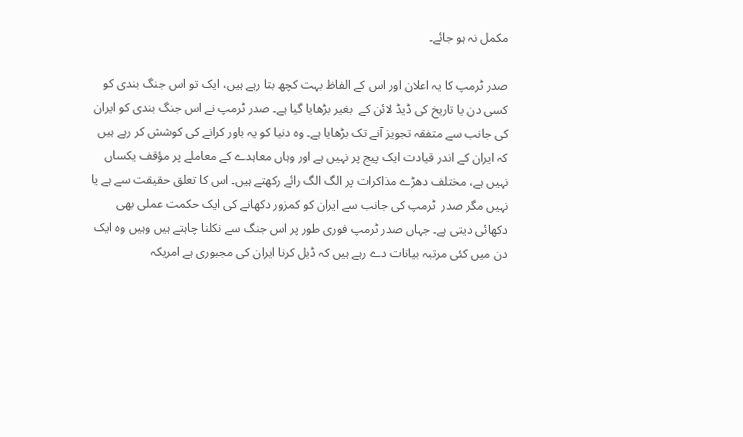مکمل نہ ہو جائے۔

صدر ٹرمپ کا یہ اعلان اور اس کے الفاظ بہت کچھ بتا رہے ہیں، ایک تو اس جنگ بندی کو کسی دن یا تاریخ کی ڈیڈ لائن کے  بغیر بڑھایا گیا ہے۔ صدر ٹرمپ نے اس جنگ بندی کو ایران کی جانب سے متفقہ تجویز آنے تک بڑھایا ہے۔ وہ دنیا کو یہ باور کرانے کی کوشش کر رہے ہیں کہ ایران کے اندر قیادت ایک پیج پر نہیں ہے اور وہاں معاہدے کے معاملے پر مؤقف یکساں نہیں ہے، مختلف دھڑے مذاکرات پر الگ الگ رائے رکھتے ہیں۔ اس کا تعلق حقیقت سے ہے یا نہیں مگر صدر  ٹرمپ کی جانب سے ایران کو کمزور دکھانے کی ایک حکمت عملی بھی دکھائی دیتی ہے۔ جہاں صدر ٹرمپ فوری طور پر اس جنگ سے نکلنا چاہتے ہیں وہیں وہ ایک دن میں کئی مرتبہ بیانات دے رہے ہیں کہ ڈیل کرنا ایران کی مجبوری ہے امریکہ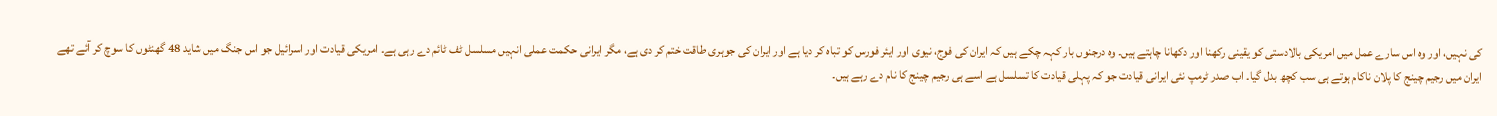کی نہیں، اور وہ اس سارے عمل میں امریکی بالادستی کو یقینی رکھنا اور دکھانا چاہتے ہیں۔ وہ درجنوں بار کہہ چکے ہیں کہ ایران کی فوج، نیوی اور ایئر فورس کو تباہ کر دیا ہے اور ایران کی جوہری طاقت ختم کر دی ہے، مگر ایرانی حکمت عملی انہیں مسلسل ٹف ٹائم دے رہی ہے۔ امریکی قیادت اور اسرائیل جو اس جنگ میں شاید 48 گھنٹوں کا سوچ کر آئے تھے ایران میں رجیم چینج کا پلان ناکام ہوتے ہی سب کچھ بدل گیا۔ اب صدر ٹرمپ نئی ایرانی قیادت جو کہ پہلی قیادت کا تسلسل ہے اسے ہی رجیم چینج کا نام دے رہے ہیں۔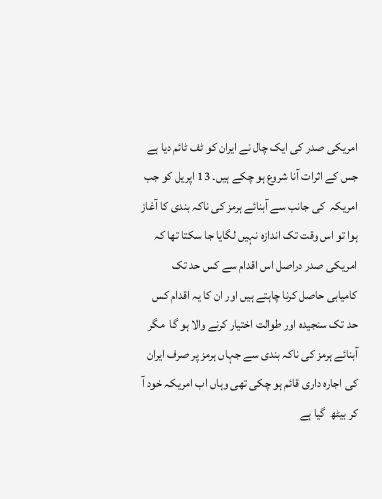امریکی صدر کی ایک چال نے ایران کو ٹف ٹائم دیا ہے جس کے اثرات آنا شروع ہو چکے ہیں۔ 13 اپریل کو جب امریکہ  کی جانب سے آبنائے ہرمز کی ناکہ بندی کا آغاز ہوا تو اس وقت تک اندازہ نہیں لگایا جا سکتا تھا کہ امریکی صدر دراصل اس اقدام سے کس حد تک کامیابی حاصل کرنا چاہتے ہیں اور ان کا یہ اقدام کس حد تک سنجیدہ اور طوالت اختیار کرنے والا ہو گا  مگر آبنائے ہرمز کی ناکہ بندی سے جہاں ہرمز پر صرف ایران کی اجارہ داری قائم ہو چکی تھی وہاں اب امریکہ خود آ کر بیٹھ  گیا ہے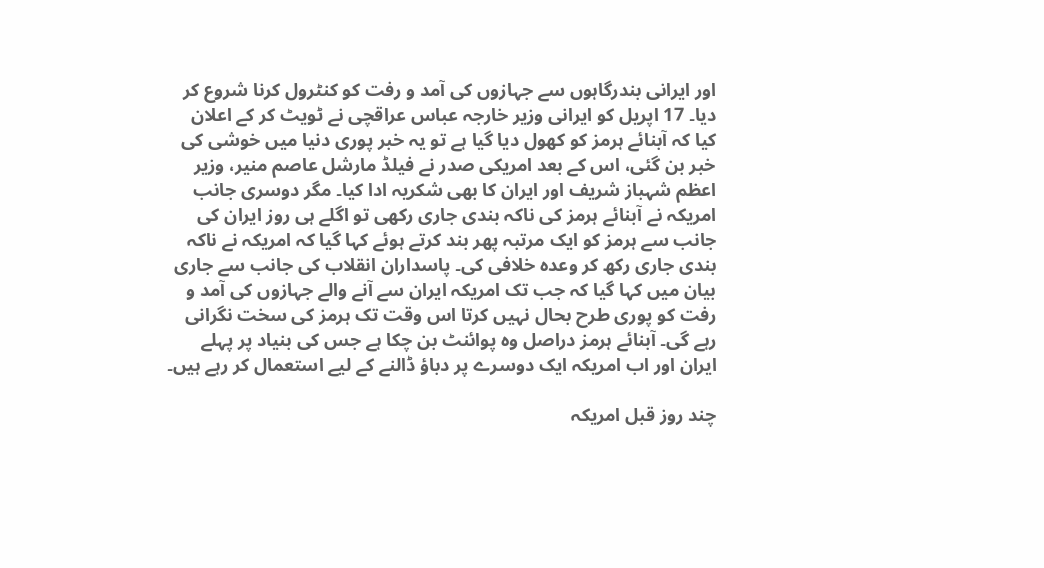اور ایرانی بندرگاہوں سے جہازوں کی آمد و رفت کو کنٹرول کرنا شروع کر دیا۔ 17 اپریل کو ایرانی وزیر خارجہ عباس عراقچی نے ٹویٹ کر کے اعلان کیا کہ آبنائے ہرمز کو کھول دیا گیا ہے تو یہ خبر پوری دنیا میں خوشی کی خبر بن گئی، اس کے بعد امریکی صدر نے فیلڈ مارشل عاصم منیر، وزیر اعظم شہباز شریف اور ایران کا بھی شکریہ ادا کیا۔ مگر دوسری جانب امریکہ نے آبنائے ہرمز کی ناکہ بندی جاری رکھی تو اگلے ہی روز ایران کی جانب سے ہرمز کو ایک مرتبہ پھر بند کرتے ہوئے کہا گیا کہ امریکہ نے ناکہ بندی جاری رکھ کر وعدہ خلافی کی۔ پاسداران انقلاب کی جانب سے جاری بیان میں کہا گیا کہ جب تک امریکہ ایران سے آنے والے جہازوں کی آمد و رفت کو پوری طرح بحال نہیں کرتا اس وقت تک ہرمز کی سخت نگرانی رہے گی۔ آبنائے ہرمز دراصل وہ پوائنٹ بن چکا ہے جس کی بنیاد پر پہلے ایران اور اب امریکہ ایک دوسرے پر دباؤ ڈالنے کے لیے استعمال کر رہے ہیں۔

چند روز قبل امریکہ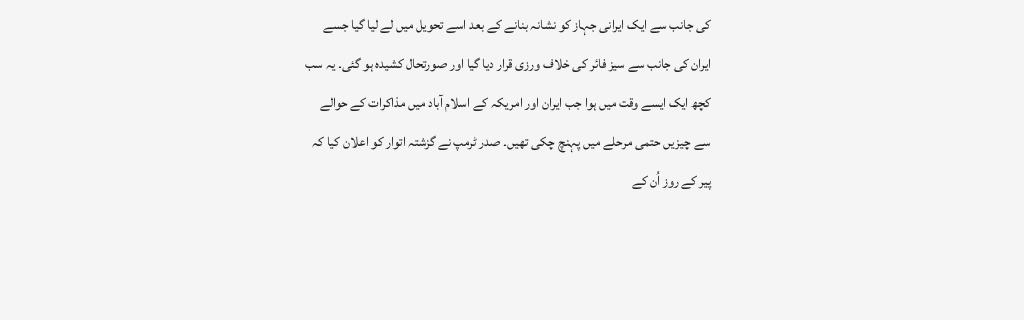کی جانب سے ایک ایرانی جہاز کو نشانہ بنانے کے بعد اسے تحویل میں لے لیا گیا جسے ایران کی جانب سے سیز فائر کی خلاف ورزی قرار دیا گیا اور صورتحال کشیدہ ہو گئی۔ یہ سب کچھ ایک ایسے وقت میں ہوا جب ایران اور امریکہ کے اسلام آباد میں مذاکرات کے حوالے سے چیزیں حتمی مرحلے میں پہنچ چکی تھیں۔ صدر ٹرمپ نے گزشتہ اتوار کو اعلان کیا کہ پیر کے روز اُن کے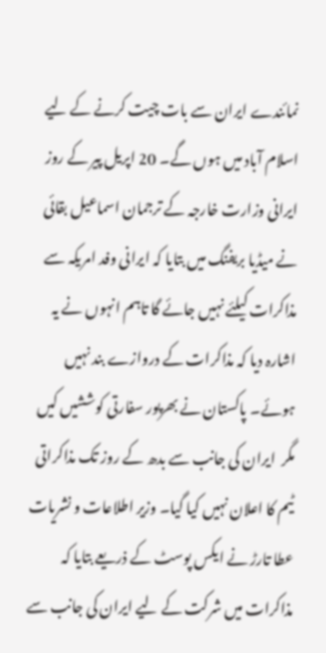نمائندے ایران سے بات چیت کرنے کے لیے اسلام آباد میں ہوں گے۔ 20 اپریل پیر کے روز ایرانی وزارت خارجہ کے ترجمان اسماعیل بقائی نے میڈیا بریفنگ میں بتایا کہ ایرانی وفد امریکہ سے مذاکرات کیلئے نہیں جائے گا تاہم انہوں نے یہ اشارہ دیا کہ مذاکرات کے دروازے بند نہیں ہوئے۔ پاکستان نے بھرپور سفارتی کوششیں کیں مگر  ایران کی جانب سے بدھ کے روز تک مذاکراتی ٹیم کا اعلان نہیں کیا گیا۔ وزیر اطلاعات و نشریات عطا تارڑ نے ایکس پوسٹ کے ذریعے بتایا کہ مذاکرات میں شرکت کے لیے ایران کی جانب سے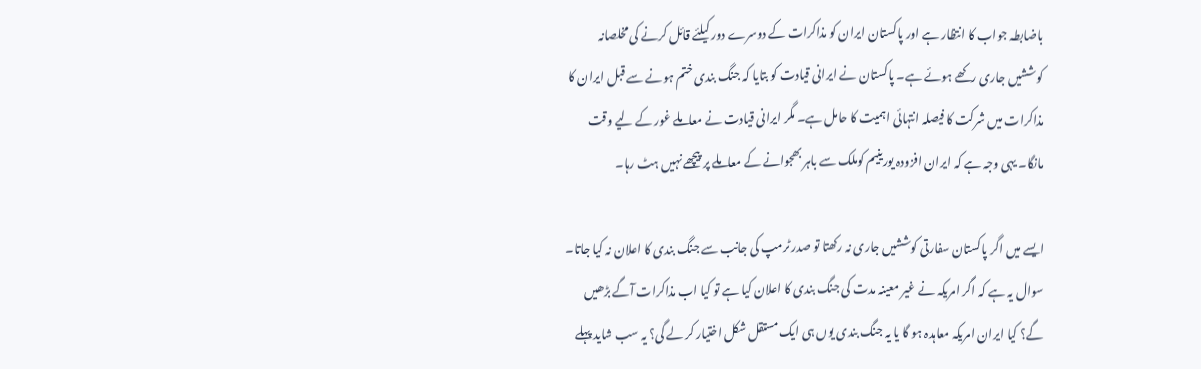باضابطہ جواب کا انتظار ہے اور پاکستان ایران کو مذاکرات کے دوسرے دور کیلئے قائل کرنے کی مخلصانہ کوششیں جاری رکھے ہوئے ہے۔ پاکستان نے ایرانی قیادت کو بتایا کہ جنگ بندی ختم ہونے سے قبل ایران کا مذاکرات میں شرکت کا فیصلہ انتہائی اہمیت کا حامل ہے۔ مگر ایرانی قیادت نے معاملے غور کے لیے وقت مانگا۔ یہی وجہ ہے کہ ایران افزودہ یورینیم کوملک سے باہر بھجوانے کے معاملے پر پیچھے نہیں ہٹ رہا۔

ایسے میں اگر پاکستان سفارتی کوششیں جاری نہ رکھتا تو صدر ٹرمپ کی جانب سے جنگ بندی کا اعلان نہ کیا جاتا۔ سوال یہ ہے کہ اگر امریکہ نے غیر معینہ مدت کی جنگ بندی کا اعلان کیا ہے تو کیا اب مذاکرات آگے بڑھیں گے؟ کیا ایران امریکہ معاہدہ ہو گا یا یہ جنگ بندی یوں ہی ایک مستقل شکل اختیار کر لے گی؟ یہ سب شاید پہلے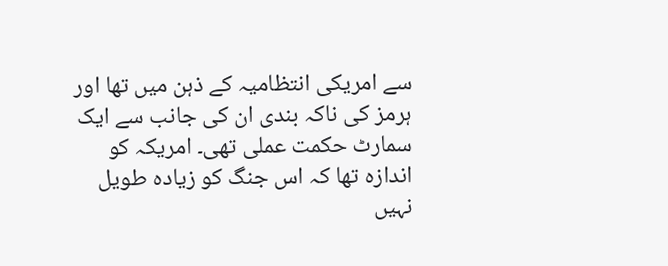سے امریکی انتظامیہ کے ذہن میں تھا اور ہرمز کی ناکہ بندی ان کی جانب سے ایک سمارٹ حکمت عملی تھی۔ امریکہ کو اندازہ تھا کہ اس جنگ کو زیادہ طویل نہیں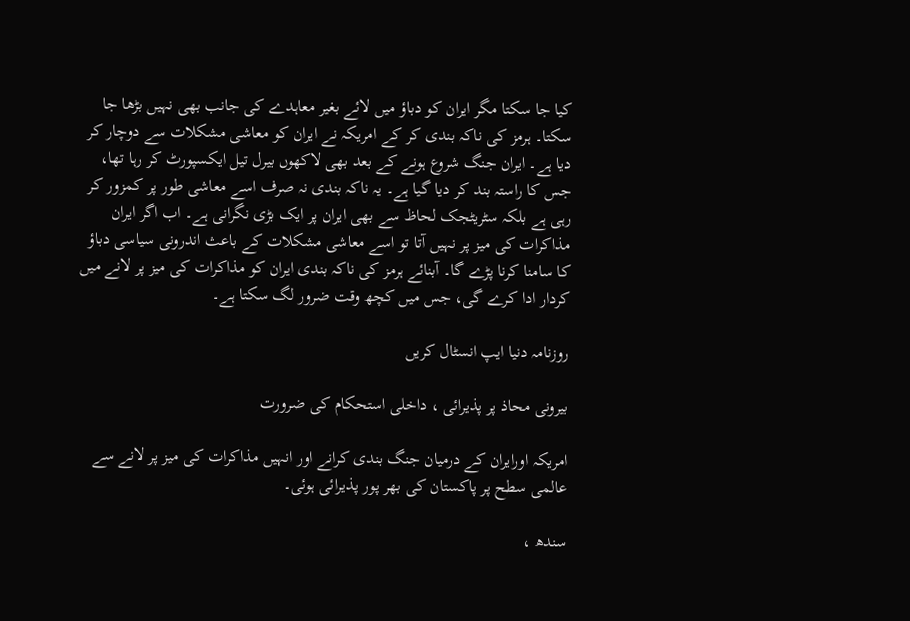کیا جا سکتا مگر ایران کو دباؤ میں لائے بغیر معاہدے کی جانب بھی نہیں بڑھا جا سکتا۔ ہرمز کی ناکہ بندی کر کے امریکہ نے ایران کو معاشی مشکلات سے دوچار کر دیا ہے۔ ایران جنگ شروع ہونے کے بعد بھی لاکھوں بیرل تیل ایکسپورٹ کر رہا تھا، جس کا راستہ بند کر دیا گیا ہے۔ یہ ناکہ بندی نہ صرف اسے معاشی طور پر کمزور کر رہی ہے بلکہ سٹریٹجک لحاظ سے بھی ایران پر ایک بڑی نگرانی ہے۔ اب اگر ایران مذاکرات کی میز پر نہیں آتا تو اسے معاشی مشکلات کے باعث اندرونی سیاسی دباؤ کا سامنا کرنا پڑے گا۔ آبنائے ہرمز کی ناکہ بندی ایران کو مذاکرات کی میز پر لانے میں کردار ادا کرے گی، جس میں کچھ وقت ضرور لگ سکتا ہے۔

روزنامہ دنیا ایپ انسٹال کریں

بیرونی محاذ پر پذیرائی ، داخلی استحکام کی ضرورت

امریکہ اورایران کے درمیان جنگ بندی کرانے اور انہیں مذاکرات کی میز پر لانے سے عالمی سطح پر پاکستان کی بھر پور پذیرائی ہوئی۔

سندھ ،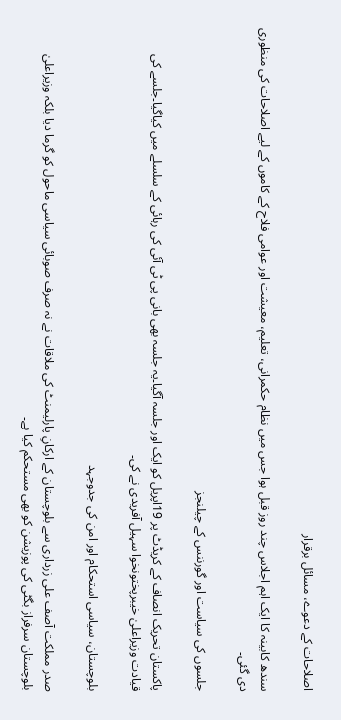اصلاحات کے دعوے، مسائل برقرار

سندھ کابینہ کا ایک اہم اجلاس چند روز قبل ہوا جس میں نظام حکمرانی، تعلیم، معیشت اور عوامی فلاح کے کاموں کے لیے اصلاحات کی منظوری دی گئی۔

جلسوں کی سیاست اور گورننس کے چیلنجز

پاکستان تحریک انصاف کے کریڈٹ پر 19اپریل کو ایک اور جلسہ آگیا۔یہ جلسہ بھی بانی پی ٹی آئی کی رہائی کے سلسلے میں کیاگیا۔جلسے کی قیادت وزیراعلیٰ خیبرپختونخوا سہیل آفریدی نے کی۔

بلوچستان، سیاسی استحکام اور امن کی جدوجہد

صدر مملکت آصف علی زرداری سے بلوچستان کے ارکانِ پارلیمنٹ کی ملاقات نے نہ صرف صوبائی سیاسی ماحول کو گرما دیا بلکہ وزیراعلیٰ بلوچستان سرفراز بگٹی کی پوزیشن کو بھی مستحکم کیا ہے۔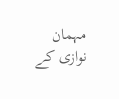مہمان نوازی کے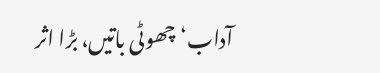آداب‘ چھوٹی باتیں، بڑا اثر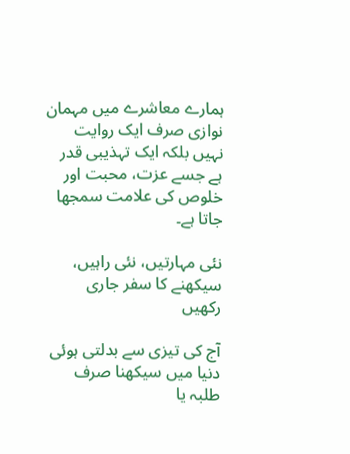ہمارے معاشرے میں مہمان نوازی صرف ایک روایت نہیں بلکہ ایک تہذیبی قدر ہے جسے عزت، محبت اور خلوص کی علامت سمجھا جاتا ہے۔

نئی مہارتیں، نئی راہیں، سیکھنے کا سفر جاری رکھیں

آج کی تیزی سے بدلتی ہوئی دنیا میں سیکھنا صرف طلبہ یا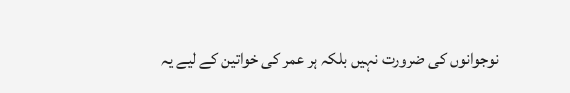نوجوانوں کی ضرورت نہیں بلکہ ہر عمر کی خواتین کے لیے یہ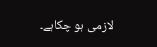لازمی ہو چکاہے۔